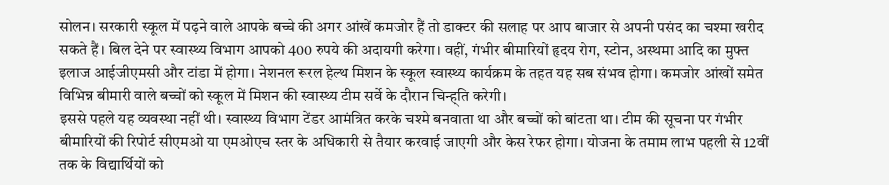सोलन। सरकारी स्कूल में पढ़ने वाले आपके बच्चे की अगर आंखें कमजोर हैं तो डाक्टर की सलाह पर आप बाजार से अपनी पसंद का चश्मा खरीद सकते हैं। बिल देने पर स्वास्थ्य विभाग आपको 400 रुपये की अदायगी करेगा। वहीं, गंभीर बीमारियों हृदय रोग, स्टोन, अस्थमा आदि का मुफ्त इलाज आईजीएमसी और टांडा में होगा। नेशनल रूरल हेल्थ मिशन के स्कूल स्वास्थ्य कार्यक्रम के तहत यह सब संभव होगा। कमजोर आंखों समेत विभिन्न बीमारी वाले बच्चों को स्कूल में मिशन की स्वास्थ्य टीम सर्वे के दौरान चिन्ह्ति करेगी।
इससे पहले यह व्यवस्था नहीं थी। स्वास्थ्य विभाग टेंडर आमंत्रित करके चश्मे बनवाता था और बच्चों को बांटता था। टीम की सूचना पर गंभीर बीमारियों की रिपोर्ट सीएमओ या एमओएच स्तर के अधिकारी से तैयार करवाई जाएगी और केस रेफर होगा। योजना के तमाम लाभ पहली से 12वीं तक के विद्यार्थियों को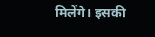मिलेंगे। इसकी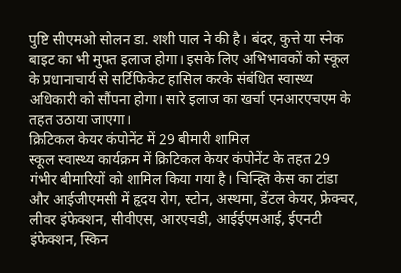पुष्टि सीएमओ सोलन डा. शशी पाल ने की है। बंदर, कुत्ते या स्नेक बाइट का भी मुफ्त इलाज होगा। इसके लिए अभिभावकों को स्कूल के प्रधानाचार्य से सर्टिफिकेट हासिल करके संबंधित स्वास्थ्य अधिकारी को सौंपना होगा। सारे इलाज का खर्चा एनआरएचएम के तहत उठाया जाएगा।
क्रिटिकल केयर कंपोनेंट में 29 बीमारी शामिल
स्कूल स्वास्थ्य कार्यक्रम में क्रिटिकल केयर कंपोनेंट के तहत 29 गंभीर बीमारियों को शामिल किया गया है। चिन्ह्ति केस का टांडा और आईजीएमसी में हृदय रोग, स्टोन, अस्थमा, डेंटल केयर, फ्रेक्चर, लीवर इंफेक्शन, सीवीएस, आरएचडी, आईईएमआई, ईएनटी इंफेक्शन, स्किन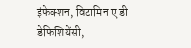इंफेक्शन, विटामिन ए डी डेफिशियेंसी,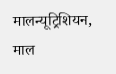मालन्यूट्रिशियन, माल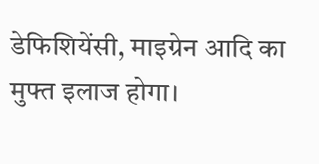डेफिशियेंसी, माइग्रेन आदि का मुफ्त इलाज होगा।